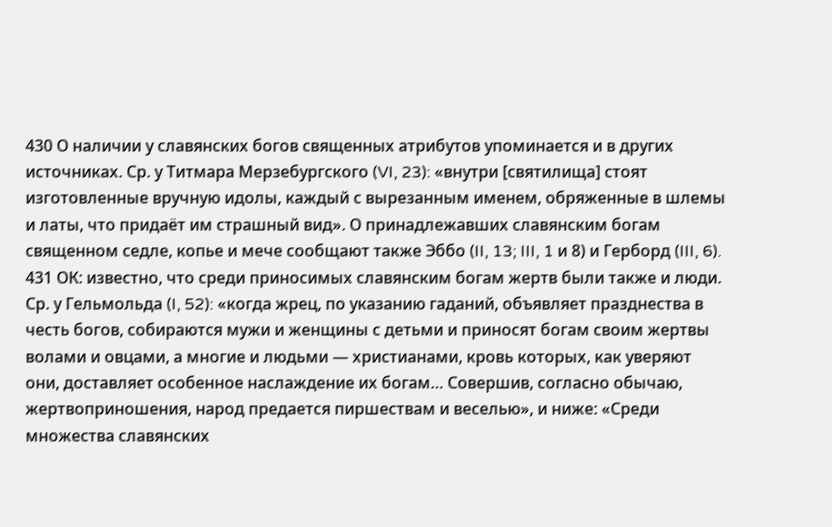430 О наличии у славянских богов священных атрибутов упоминается и в других источниках. Ср. у Титмара Мерзебургского (VI, 23): «внутри [святилища] стоят изготовленные вручную идолы, каждый с вырезанным именем, обряженные в шлемы и латы, что придаёт им страшный вид». О принадлежавших славянским богам священном седле, копье и мече сообщают также Эббо (II, 13; III, 1 и 8) и Герборд (III, 6).
431 ОК: известно, что среди приносимых славянским богам жертв были также и люди. Ср. у Гельмольда (I, 52): «когда жрец, по указанию гаданий, объявляет празднества в честь богов, собираются мужи и женщины с детьми и приносят богам своим жертвы волами и овцами, а многие и людьми — христианами, кровь которых, как уверяют они, доставляет особенное наслаждение их богам… Совершив, согласно обычаю, жертвоприношения, народ предается пиршествам и веселью», и ниже: «Среди множества славянских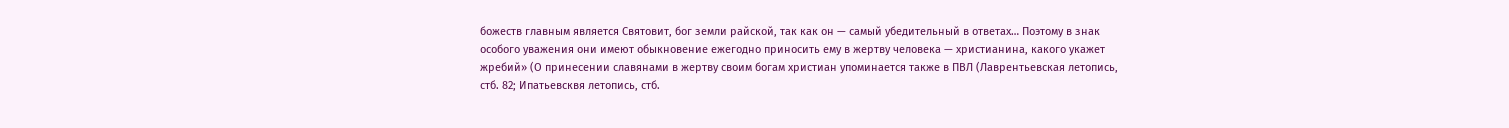божеств главным является Святовит, бог земли райской, так как он — самый убедительный в ответах… Поэтому в знак особого уважения они имеют обыкновение ежегодно приносить ему в жертву человека — христианина, какого укажет жребий» (О принесении славянами в жертву своим богам христиан упоминается также в ПВЛ (Лаврентьевская летопись, стб. 82; Ипатьевсквя летопись, стб.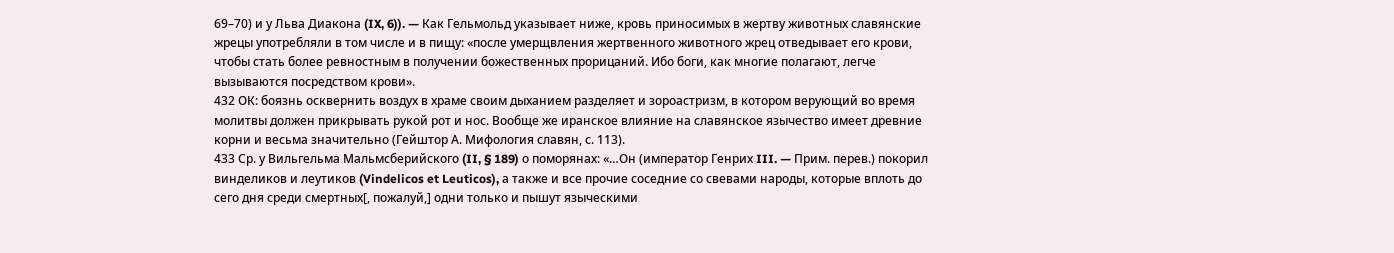69–70) и у Льва Диакона (IX, 6)). — Как Гельмольд указывает ниже, кровь приносимых в жертву животных славянские жрецы употребляли в том числе и в пищу: «после умерщвления жертвенного животного жрец отведывает его крови, чтобы стать более ревностным в получении божественных прорицаний. Ибо боги, как многие полагают, легче вызываются посредством крови».
432 ОК: боязнь осквернить воздух в храме своим дыханием разделяет и зороастризм, в котором верующий во время молитвы должен прикрывать рукой рот и нос. Вообще же иранское влияние на славянское язычество имеет древние корни и весьма значительно (Гейштор А. Мифология славян, с. 113).
433 Ср. у Вильгельма Мальмсберийского (II, § 189) о поморянах: «…Он (император Генрих III. — Прим. перев.) покорил винделиков и леутиков (Vindelicos et Leuticos), а также и все прочие соседние со свевами народы, которые вплоть до сего дня среди смертных[, пожалуй,] одни только и пышут языческими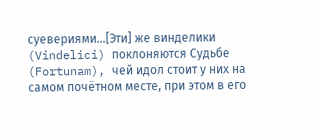суевериями…[Эти] же винделики (Vindelici) поклоняются Судьбе (Fortunam), чей идол стоит у них на самом почётном месте, при этом в его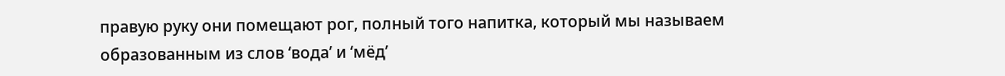правую руку они помещают рог, полный того напитка, который мы называем образованным из слов ‘вода’ и ‘мёд’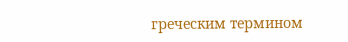греческим термином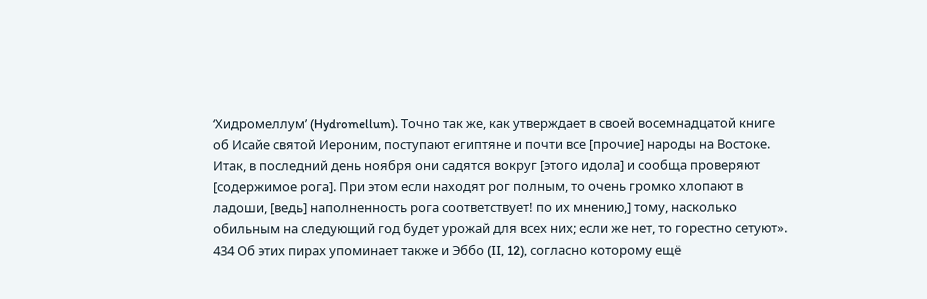‘Хидромеллум’ (Hydromellum). Точно так же, как утверждает в своей восемнадцатой книге об Исайе святой Иероним, поступают египтяне и почти все [прочие] народы на Востоке. Итак, в последний день ноября они садятся вокруг [этого идола] и сообща проверяют [содержимое рога]. При этом если находят рог полным, то очень громко хлопают в ладоши, [ведь] наполненность рога соответствует! по их мнению,] тому, насколько обильным на следующий год будет урожай для всех них; если же нет, то горестно сетуют».
434 Об этих пирах упоминает также и Эббо (II, 12), согласно которому ещё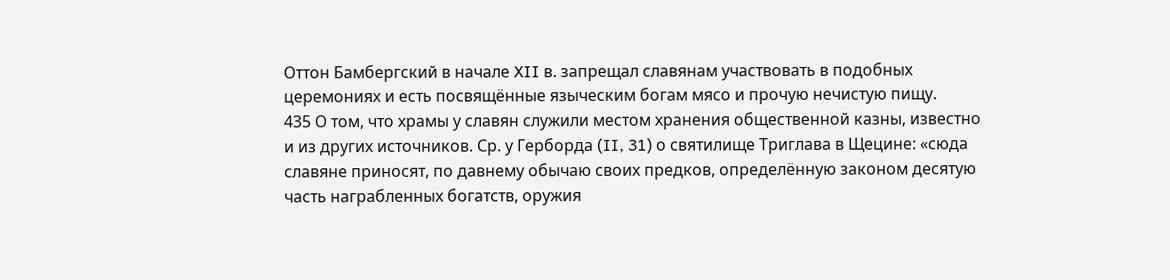Оттон Бамбергский в начале XII в. запрещал славянам участвовать в подобных церемониях и есть посвящённые языческим богам мясо и прочую нечистую пищу.
435 О том, что храмы у славян служили местом хранения общественной казны, известно и из других источников. Ср. у Герборда (II, 31) о святилище Триглава в Щецине: «сюда славяне приносят, по давнему обычаю своих предков, определённую законом десятую часть награбленных богатств, оружия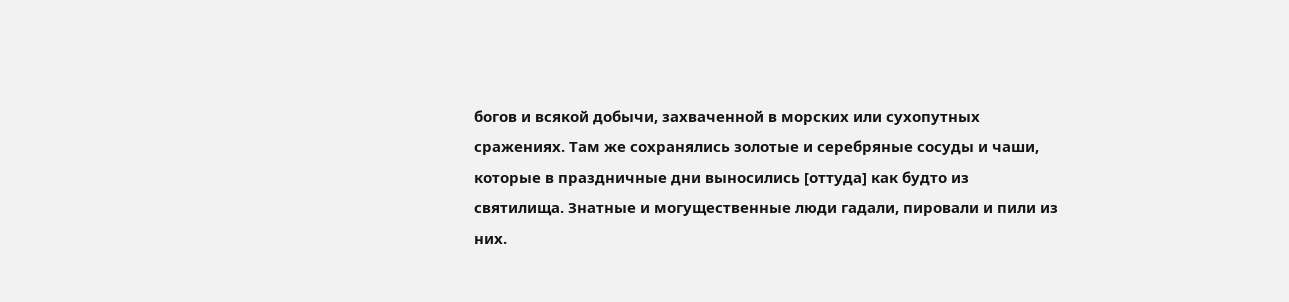богов и всякой добычи, захваченной в морских или сухопутных сражениях. Там же сохранялись золотые и серебряные сосуды и чаши, которые в праздничные дни выносились [оттуда] как будто из святилища. Знатные и могущественные люди гадали, пировали и пили из них.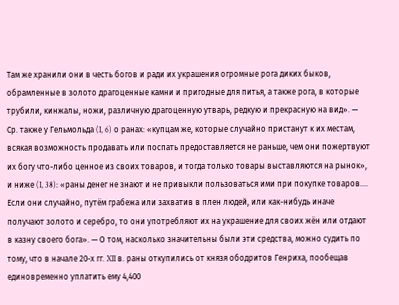Там же хранили они в честь богов и ради их украшения огромные рога диких быков, обрамленные в золото драгоценные камни и пригодные для питья, а также рога, в которые трубили, кинжалы, ножи, различную драгоценную утварь, редкую и прекрасную на вид». — Ср. также у Гельмольда (I, 6) о ранах: «купцам же, которые случайно пристанут к их местам, всякая возможность продавать или поспать предоставляется не раньше, чем они пожертвуют их богу что-либо ценное из своих товаров, и тогда только товары выставляются на рынок», и ниже (I, 38): «раны денег не знают и не привыкли пользоваться ими при покупке товаров…. Если они случайно, путём грабежа или захватив в плен людей, или как-нибудь иначе получают золото и серебро, то они употребляют их на украшение для своих жён или отдают в казну своего бога». — О том, насколько значительны были эти средства, можно судить по тому, что в начале 20-х гг. XII в. раны откупились от князя ободритов Генриха, пообещав единовременно уплатить ему 4,400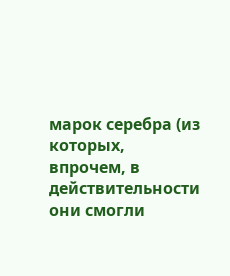марок серебра (из которых, впрочем, в действительности они смогли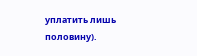уплатить лишь половину).